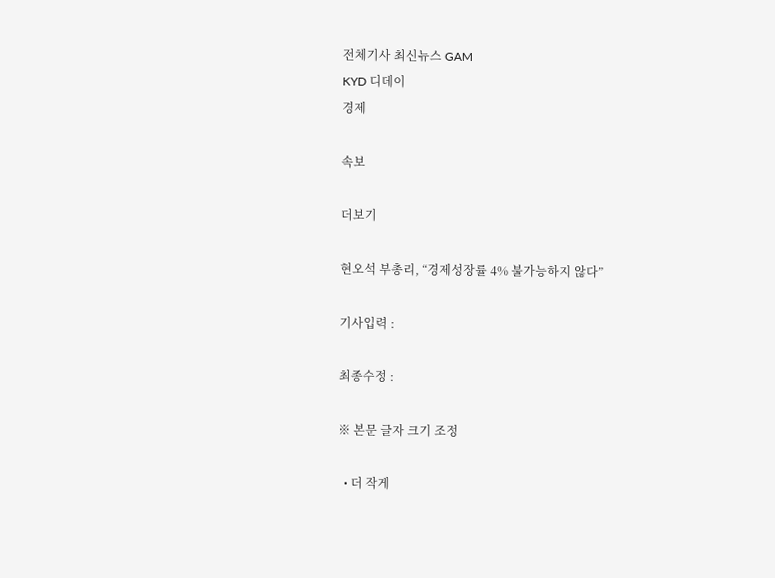전체기사 최신뉴스 GAM
KYD 디데이
경제

속보

더보기

현오석 부총리, “경제성장률 4% 불가능하지 않다”

기사입력 :

최종수정 :

※ 본문 글자 크기 조정

  • 더 작게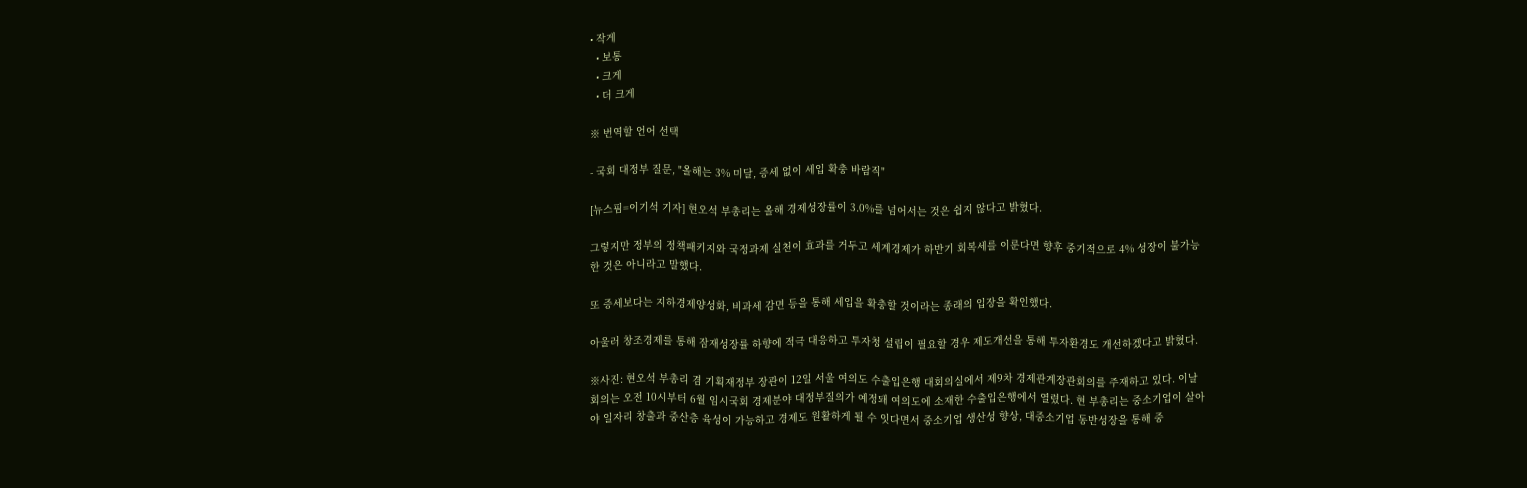• 작게
  • 보통
  • 크게
  • 더 크게

※ 번역할 언어 선택

- 국회 대정부 질문, "올해는 3% 미달, 증세 없이 세입 확충 바람직"

[뉴스핌=이기석 기자] 현오석 부총리는 올해 경제성장률이 3.0%를 넘어서는 것은 쉽지 않다고 밝혔다.

그렇지만 정부의 정책패키지와 국정과제 실천이 효과를 거두고 세계경제가 하반기 회복세를 이룬다면 향후 중기적으로 4% 성장이 불가능한 것은 아니라고 말했다.

또 증세보다는 지하경제양성화, 비과세 감면 등을 통해 세입을 확충할 것이라는 종래의 입장을 확인했다.

아울러 창조경제를 통해 잠재성장률 하향에 적극 대응하고 투자청 설립이 필요할 경우 제도개선을 통해 투자환경도 개선하겠다고 밝혔다.

※사진: 현오석 부총리 겸 기획재정부 장관이 12일 서울 여의도 수출입은행 대회의실에서 제9차 경제관계장관회의를 주재하고 있다. 이날 회의는 오전 10시부터 6월 임시국회 경제분야 대정부질의가 예정돼 여의도에 소재한 수출입은행에서 열렸다. 현 부총리는 중소기업이 살아야 일자리 창출과 중산층 육성이 가능하고 경제도 원활하게 될 수 잇다면서 중소기업 생산성 향상, 대중소기업 동반성장을 통해 중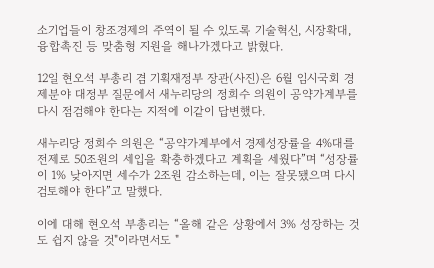소기업들이 창조경제의 주역이 될 수 있도록 기술혁신, 시장확대, 융합촉진 등 맞춤형 지원을 해나가겠다고 밝혔다.

12일 현오석 부총리 겸 기획재정부 장관(사진)은 6월 임시국회 경제분야 대정부 질문에서 새누리당의 정희수 의원이 공약가계부를 다시 점검해야 한다는 지적에 이같이 답변했다.

새누리당 정희수 의원은 “공약가계부에서 경제성장률을 4%대를 전제로 50조원의 세입을 확충하겠다고 계획을 세웠다”며 “성장률이 1% 낮아지면 세수가 2조원 감소하는데, 이는 잘못됐으며 다시 검토해야 한다”고 말했다.

이에 대해 현오석 부총리는 “올해 같은 상황에서 3% 성장하는 것도 쉽지 않을 것"이라면서도 "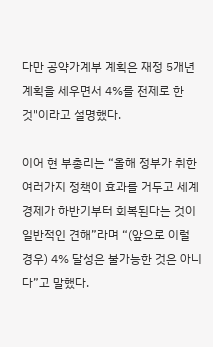다만 공약가계부 계획은 재정 5개년 계획을 세우면서 4%를 전제로 한 것"이라고 설명했다.

이어 현 부총리는 “올해 정부가 취한 여러가지 정책이 효과를 거두고 세계경제가 하반기부터 회복된다는 것이 일반적인 견해”라며 “(앞으로 이럴 경우) 4% 달성은 불가능한 것은 아니다”고 말했다.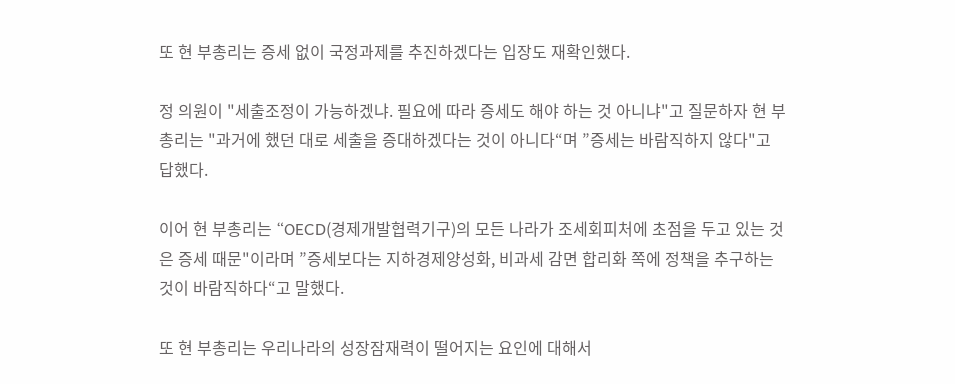또 현 부총리는 증세 없이 국정과제를 추진하겠다는 입장도 재확인했다.

정 의원이 "세출조정이 가능하겠냐. 필요에 따라 증세도 해야 하는 것 아니냐"고 질문하자 현 부총리는 "과거에 했던 대로 세출을 증대하겠다는 것이 아니다“며 ”증세는 바람직하지 않다"고 답했다.

이어 현 부총리는 “OECD(경제개발협력기구)의 모든 나라가 조세회피처에 초점을 두고 있는 것은 증세 때문"이라며 ”증세보다는 지하경제양성화, 비과세 감면 합리화 쪽에 정책을 추구하는 것이 바람직하다“고 말했다.

또 현 부총리는 우리나라의 성장잠재력이 떨어지는 요인에 대해서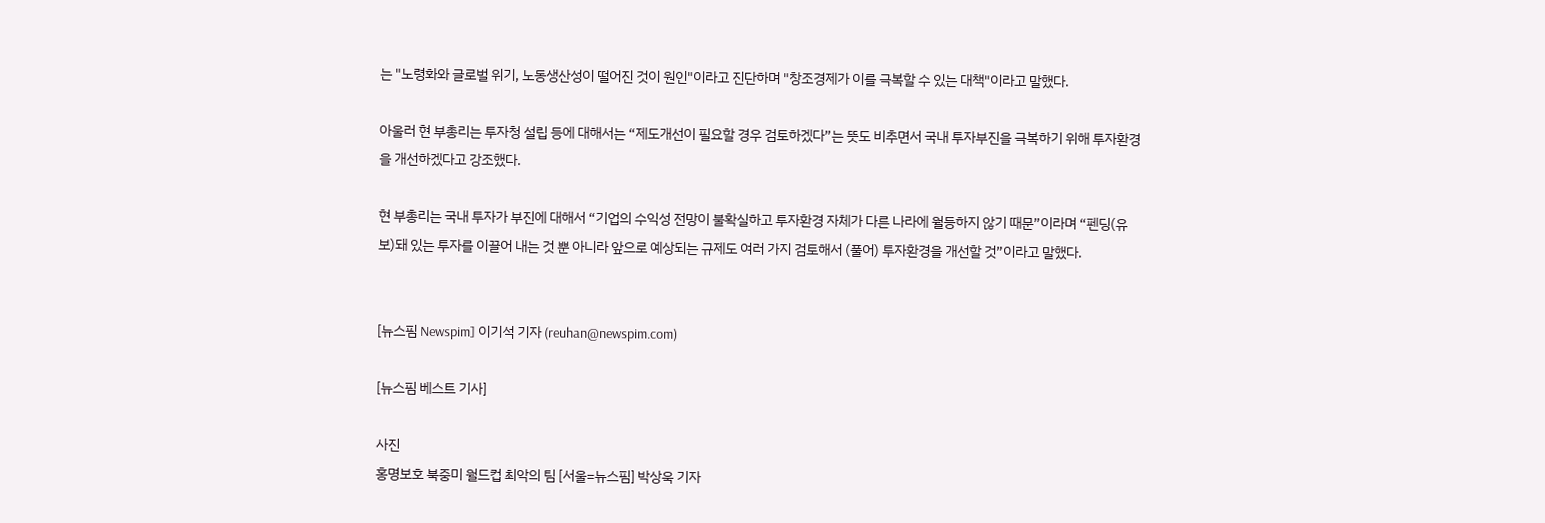는 "노령화와 글로벌 위기, 노동생산성이 떨어진 것이 원인"이라고 진단하며 "창조경제가 이를 극복할 수 있는 대책"이라고 말했다.

아울러 현 부총리는 투자청 설립 등에 대해서는 “제도개선이 필요할 경우 검토하겠다”는 뜻도 비추면서 국내 투자부진을 극복하기 위해 투자환경을 개선하겠다고 강조했다.

현 부총리는 국내 투자가 부진에 대해서 “기업의 수익성 전망이 불확실하고 투자환경 자체가 다른 나라에 월등하지 않기 때문”이라며 “펜딩(유보)돼 있는 투자를 이끌어 내는 것 뿐 아니라 앞으로 예상되는 규제도 여러 가지 검토해서 (풀어) 투자환경을 개선할 것”이라고 말했다.


[뉴스핌 Newspim] 이기석 기자 (reuhan@newspim.com)

[뉴스핌 베스트 기사]

사진
홍명보호 북중미 월드컵 최악의 팀 [서울=뉴스핌] 박상욱 기자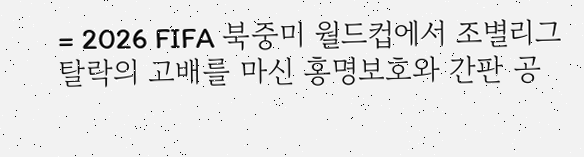= 2026 FIFA 북중미 월드컵에서 조별리그 탈락의 고배를 마신 홍명보호와 간판 공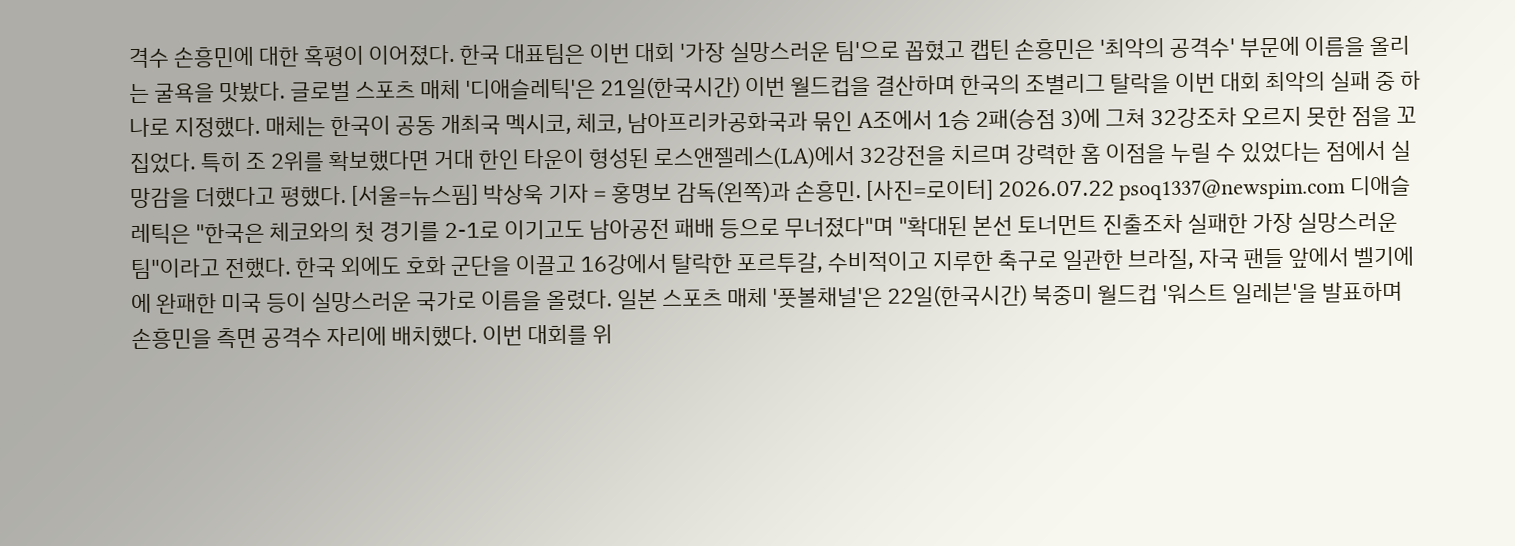격수 손흥민에 대한 혹평이 이어졌다. 한국 대표팀은 이번 대회 '가장 실망스러운 팀'으로 꼽혔고 캡틴 손흥민은 '최악의 공격수' 부문에 이름을 올리는 굴욕을 맛봤다. 글로벌 스포츠 매체 '디애슬레틱'은 21일(한국시간) 이번 월드컵을 결산하며 한국의 조별리그 탈락을 이번 대회 최악의 실패 중 하나로 지정했다. 매체는 한국이 공동 개최국 멕시코, 체코, 남아프리카공화국과 묶인 A조에서 1승 2패(승점 3)에 그쳐 32강조차 오르지 못한 점을 꼬집었다. 특히 조 2위를 확보했다면 거대 한인 타운이 형성된 로스앤젤레스(LA)에서 32강전을 치르며 강력한 홈 이점을 누릴 수 있었다는 점에서 실망감을 더했다고 평했다. [서울=뉴스핌] 박상욱 기자 = 홍명보 감독(왼쪽)과 손흥민. [사진=로이터] 2026.07.22 psoq1337@newspim.com 디애슬레틱은 "한국은 체코와의 첫 경기를 2-1로 이기고도 남아공전 패배 등으로 무너졌다"며 "확대된 본선 토너먼트 진출조차 실패한 가장 실망스러운 팀"이라고 전했다. 한국 외에도 호화 군단을 이끌고 16강에서 탈락한 포르투갈, 수비적이고 지루한 축구로 일관한 브라질, 자국 팬들 앞에서 벨기에에 완패한 미국 등이 실망스러운 국가로 이름을 올렸다. 일본 스포츠 매체 '풋볼채널'은 22일(한국시간) 북중미 월드컵 '워스트 일레븐'을 발표하며 손흥민을 측면 공격수 자리에 배치했다. 이번 대회를 위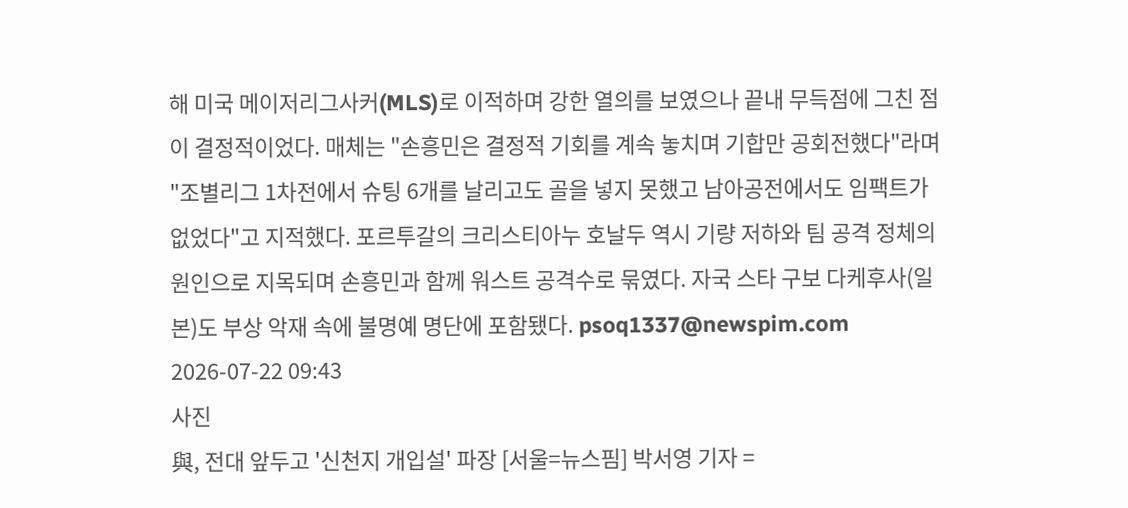해 미국 메이저리그사커(MLS)로 이적하며 강한 열의를 보였으나 끝내 무득점에 그친 점이 결정적이었다. 매체는 "손흥민은 결정적 기회를 계속 놓치며 기합만 공회전했다"라며 "조별리그 1차전에서 슈팅 6개를 날리고도 골을 넣지 못했고 남아공전에서도 임팩트가 없었다"고 지적했다. 포르투갈의 크리스티아누 호날두 역시 기량 저하와 팀 공격 정체의 원인으로 지목되며 손흥민과 함께 워스트 공격수로 묶였다. 자국 스타 구보 다케후사(일본)도 부상 악재 속에 불명예 명단에 포함됐다. psoq1337@newspim.com 2026-07-22 09:43
사진
與, 전대 앞두고 '신천지 개입설' 파장 [서울=뉴스핌] 박서영 기자 =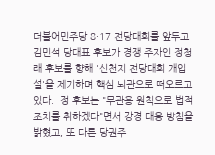더불어민주당 8·17 전당대회를 앞두고 김민석 당대표 후보가 경쟁 주자인 정청래 후보를 향해 '신천지 전당대회 개입설'을 제기하며 핵심 뇌관으로 떠오르고 있다.  정 후보는 "무관용 원칙으로 법적 조치를 취하겠다"면서 강경 대응 방침을 밝혔고, 또 다른 당권주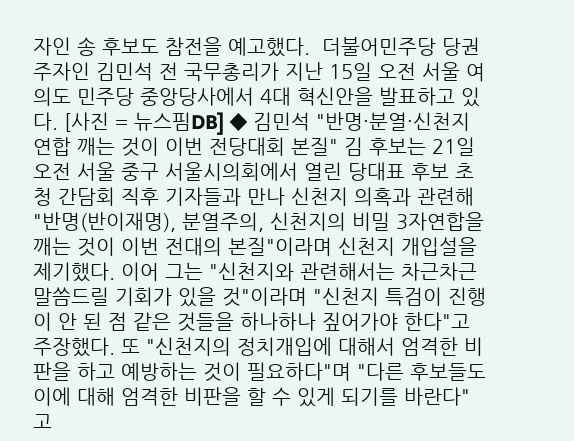자인 송 후보도 참전을 예고했다.  더불어민주당 당권 주자인 김민석 전 국무총리가 지난 15일 오전 서울 여의도 민주당 중앙당사에서 4대 혁신안을 발표하고 있다. [사진 = 뉴스핌DB] ◆ 김민석 "반명·분열·신천지 연합 깨는 것이 이번 전당대회 본질" 김 후보는 21일 오전 서울 중구 서울시의회에서 열린 당대표 후보 초청 간담회 직후 기자들과 만나 신천지 의혹과 관련해 "반명(반이재명), 분열주의, 신천지의 비밀 3자연합을 깨는 것이 이번 전대의 본질"이라며 신천지 개입설을 제기했다. 이어 그는 "신천지와 관련해서는 차근차근 말씀드릴 기회가 있을 것"이라며 "신천지 특검이 진행이 안 된 점 같은 것들을 하나하나 짚어가야 한다"고 주장했다. 또 "신천지의 정치개입에 대해서 엄격한 비판을 하고 예방하는 것이 필요하다"며 "다른 후보들도 이에 대해 엄격한 비판을 할 수 있게 되기를 바란다"고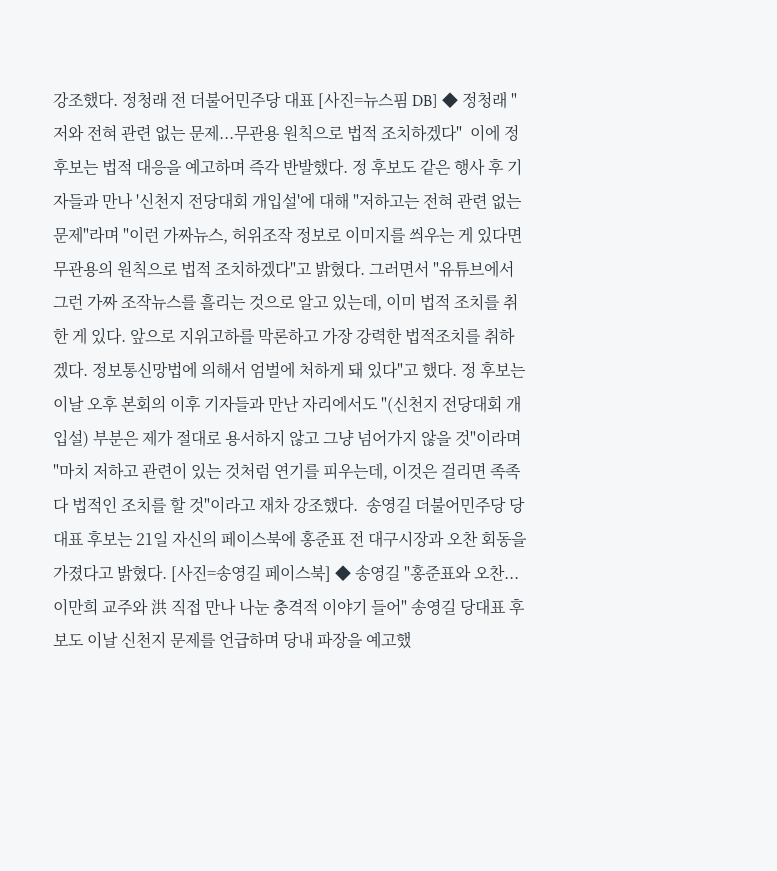강조했다. 정청래 전 더불어민주당 대표 [사진=뉴스핌 DB] ◆ 정청래 "저와 전혀 관련 없는 문제...무관용 원칙으로 법적 조치하겠다"  이에 정 후보는 법적 대응을 예고하며 즉각 반발했다. 정 후보도 같은 행사 후 기자들과 만나 '신천지 전당대회 개입설'에 대해 "저하고는 전혀 관련 없는 문제"라며 "이런 가짜뉴스, 허위조작 정보로 이미지를 씌우는 게 있다면 무관용의 원칙으로 법적 조치하겠다"고 밝혔다. 그러면서 "유튜브에서 그런 가짜 조작뉴스를 흘리는 것으로 알고 있는데, 이미 법적 조치를 취한 게 있다. 앞으로 지위고하를 막론하고 가장 강력한 법적조치를 취하겠다. 정보통신망법에 의해서 엄벌에 처하게 돼 있다"고 했다. 정 후보는 이날 오후 본회의 이후 기자들과 만난 자리에서도 "(신천지 전당대회 개입설) 부분은 제가 절대로 용서하지 않고 그냥 넘어가지 않을 것"이라며 "마치 저하고 관련이 있는 것처럼 연기를 피우는데, 이것은 걸리면 족족 다 법적인 조치를 할 것"이라고 재차 강조했다.  송영길 더불어민주당 당대표 후보는 21일 자신의 페이스북에 홍준표 전 대구시장과 오찬 회동을 가졌다고 밝혔다. [사진=송영길 페이스북] ◆ 송영길 "홍준표와 오찬...이만희 교주와 洪 직접 만나 나눈 충격적 이야기 들어" 송영길 당대표 후보도 이날 신천지 문제를 언급하며 당내 파장을 예고했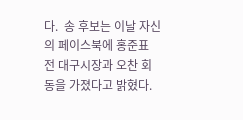다.  송 후보는 이날 자신의 페이스북에 홍준표 전 대구시장과 오찬 회동을 가졌다고 밝혔다.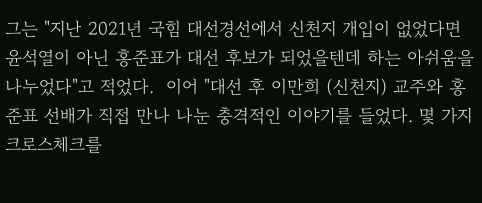그는 "지난 2021년 국힘 대선경선에서 신천지 개입이 없었다면 윤석열이 아닌 홍준표가 대선 후보가 되었을텐데 하는 아쉬움을 나누었다"고 적었다.  이어 "대선 후 이만희 (신천지) 교주와 홍준표 선배가 직접 만나 나눈 충격적인 이야기를 들었다. 몇 가지 크로스체크를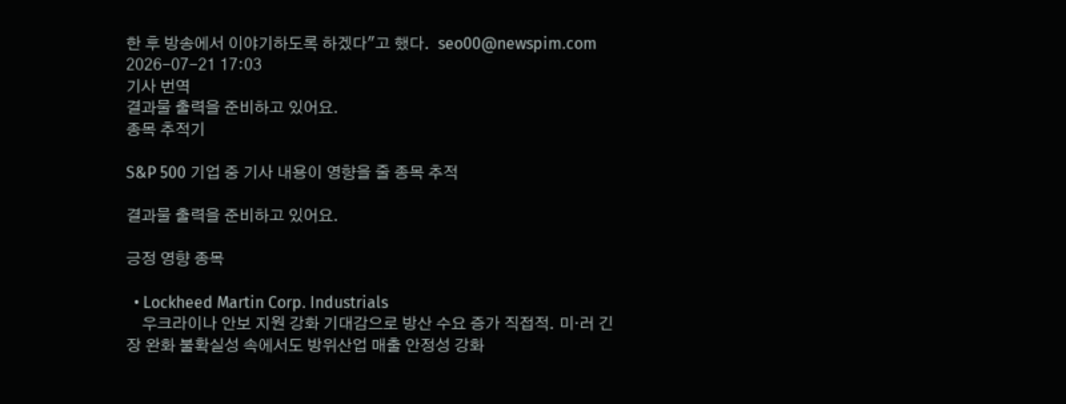한 후 방송에서 이야기하도록 하겠다"고 했다.  seo00@newspim.com 2026-07-21 17:03
기사 번역
결과물 출력을 준비하고 있어요.
종목 추적기

S&P 500 기업 중 기사 내용이 영향을 줄 종목 추적

결과물 출력을 준비하고 있어요.

긍정 영향 종목

  • Lockheed Martin Corp. Industrials
    우크라이나 안보 지원 강화 기대감으로 방산 수요 증가 직접적. 미·러 긴장 완화 불확실성 속에서도 방위산업 매출 안정성 강화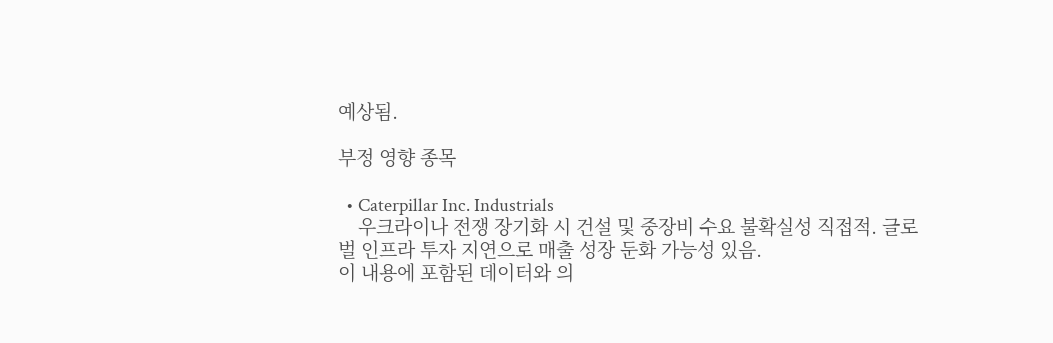예상됨.

부정 영향 종목

  • Caterpillar Inc. Industrials
    우크라이나 전쟁 장기화 시 건설 및 중장비 수요 불확실성 직접적. 글로벌 인프라 투자 지연으로 매출 성장 둔화 가능성 있음.
이 내용에 포함된 데이터와 의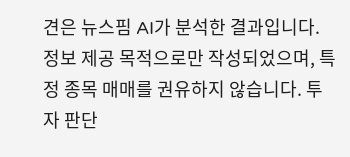견은 뉴스핌 AI가 분석한 결과입니다. 정보 제공 목적으로만 작성되었으며, 특정 종목 매매를 권유하지 않습니다. 투자 판단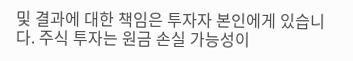및 결과에 대한 책임은 투자자 본인에게 있습니다. 주식 투자는 원금 손실 가능성이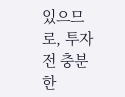있으므로, 투자 전 충분한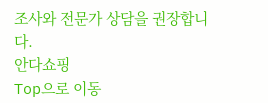조사와 전문가 상담을 권장합니다.
안다쇼핑
Top으로 이동